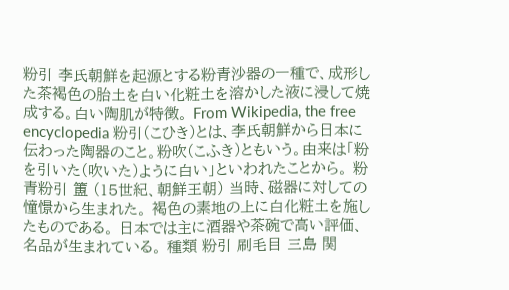粉引 李氏朝鮮を起源とする粉青沙器の一種で、成形した茶褐色の胎土を白い化粧土を溶かした液に浸して焼成する。白い陶肌が特徴。 From Wikipedia, the free encyclopedia 粉引(こひき)とは、李氏朝鮮から日本に伝わった陶器のこと。粉吹(こふき)ともいう。由来は「粉を引いた(吹いた)ように白い」といわれたことから。 粉青粉引 簠 (15世紀、朝鮮王朝) 当時、磁器に対しての憧憬から生まれた。 褐色の素地の上に白化粧土を施したものである。 日本では主に酒器や茶碗で高い評価、名品が生まれている。 種類 粉引 刷毛目 三島 関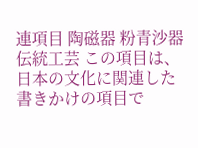連項目 陶磁器 粉青沙器 伝統工芸 この項目は、日本の文化に関連した書きかけの項目で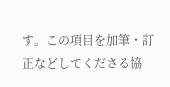す。この項目を加筆・訂正などしてくださる協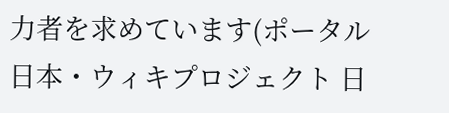力者を求めています(ポータル 日本・ウィキプロジェクト 日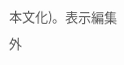本文化)。表示編集 外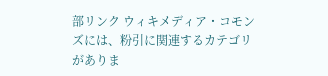部リンク ウィキメディア・コモンズには、粉引に関連するカテゴリがありま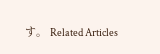す。 Related Articles